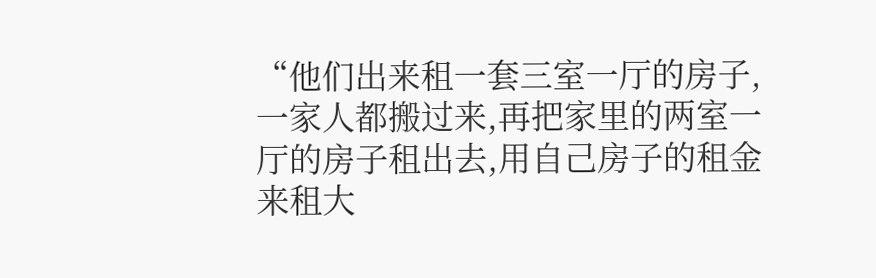“他们出来租一套三室一厅的房子,一家人都搬过来,再把家里的两室一厅的房子租出去,用自己房子的租金来租大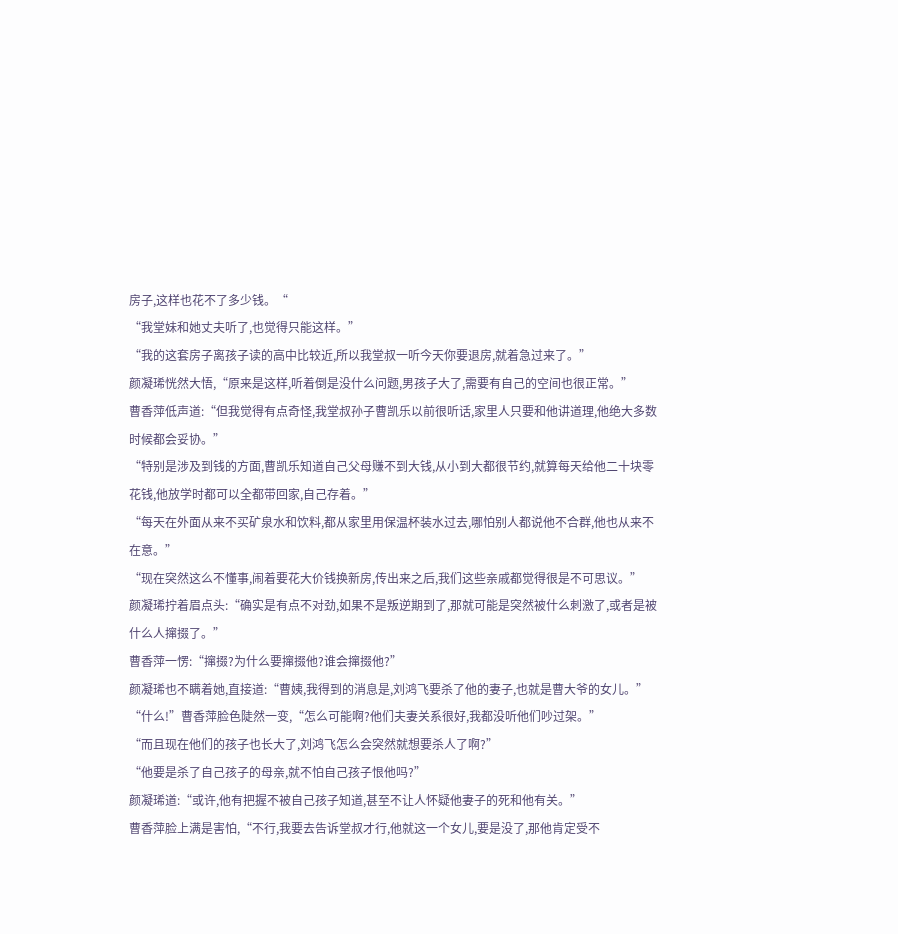房子,这样也花不了多少钱。“
“我堂妹和她丈夫听了,也觉得只能这样。”
“我的这套房子离孩子读的高中比较近,所以我堂叔一听今天你要退房,就着急过来了。”
颜凝琋恍然大悟,“原来是这样,听着倒是没什么问题,男孩子大了,需要有自己的空间也很正常。”
曹香萍低声道:“但我觉得有点奇怪,我堂叔孙子曹凯乐以前很听话,家里人只要和他讲道理,他绝大多数时候都会妥协。”
“特别是涉及到钱的方面,曹凯乐知道自己父母赚不到大钱,从小到大都很节约,就算每天给他二十块零花钱,他放学时都可以全都带回家,自己存着。”
“每天在外面从来不买矿泉水和饮料,都从家里用保温杯装水过去,哪怕别人都说他不合群,他也从来不在意。”
“现在突然这么不懂事,闹着要花大价钱换新房,传出来之后,我们这些亲戚都觉得很是不可思议。”
颜凝琋拧着眉点头:“确实是有点不对劲,如果不是叛逆期到了,那就可能是突然被什么刺激了,或者是被什么人撺掇了。”
曹香萍一愣:“撺掇?为什么要撺掇他?谁会撺掇他?”
颜凝琋也不瞒着她,直接道:“曹姨,我得到的消息是,刘鸿飞要杀了他的妻子,也就是曹大爷的女儿。”
“什么!”曹香萍脸色陡然一变,“怎么可能啊?他们夫妻关系很好,我都没听他们吵过架。”
“而且现在他们的孩子也长大了,刘鸿飞怎么会突然就想要杀人了啊?”
“他要是杀了自己孩子的母亲,就不怕自己孩子恨他吗?”
颜凝琋道:“或许,他有把握不被自己孩子知道,甚至不让人怀疑他妻子的死和他有关。”
曹香萍脸上满是害怕,“不行,我要去告诉堂叔才行,他就这一个女儿,要是没了,那他肯定受不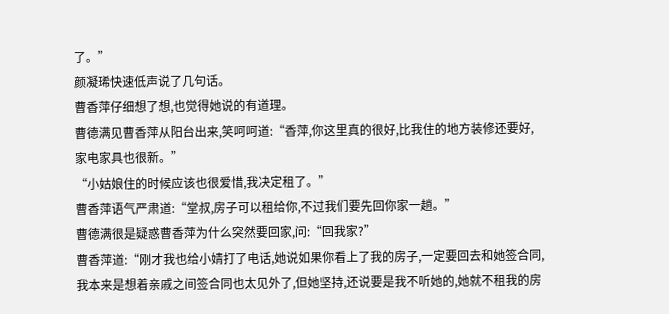了。”
颜凝琋快速低声说了几句话。
曹香萍仔细想了想,也觉得她说的有道理。
曹德满见曹香萍从阳台出来,笑呵呵道:“香萍,你这里真的很好,比我住的地方装修还要好,家电家具也很新。”
“小姑娘住的时候应该也很爱惜,我决定租了。”
曹香萍语气严肃道:“堂叔,房子可以租给你,不过我们要先回你家一趟。”
曹德满很是疑惑曹香萍为什么突然要回家,问:“回我家?”
曹香萍道:“刚才我也给小婧打了电话,她说如果你看上了我的房子,一定要回去和她签合同,我本来是想着亲戚之间签合同也太见外了,但她坚持,还说要是我不听她的,她就不租我的房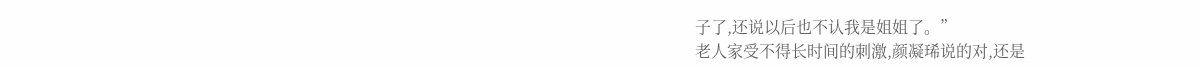子了,还说以后也不认我是姐姐了。”
老人家受不得长时间的刺激,颜凝琋说的对,还是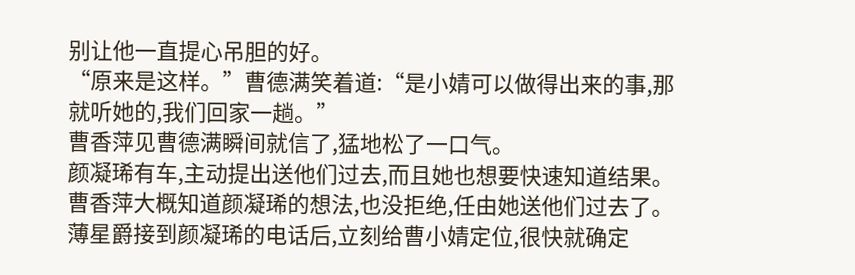别让他一直提心吊胆的好。
“原来是这样。”曹德满笑着道:“是小婧可以做得出来的事,那就听她的,我们回家一趟。”
曹香萍见曹德满瞬间就信了,猛地松了一口气。
颜凝琋有车,主动提出送他们过去,而且她也想要快速知道结果。
曹香萍大概知道颜凝琋的想法,也没拒绝,任由她送他们过去了。
薄星爵接到颜凝琋的电话后,立刻给曹小婧定位,很快就确定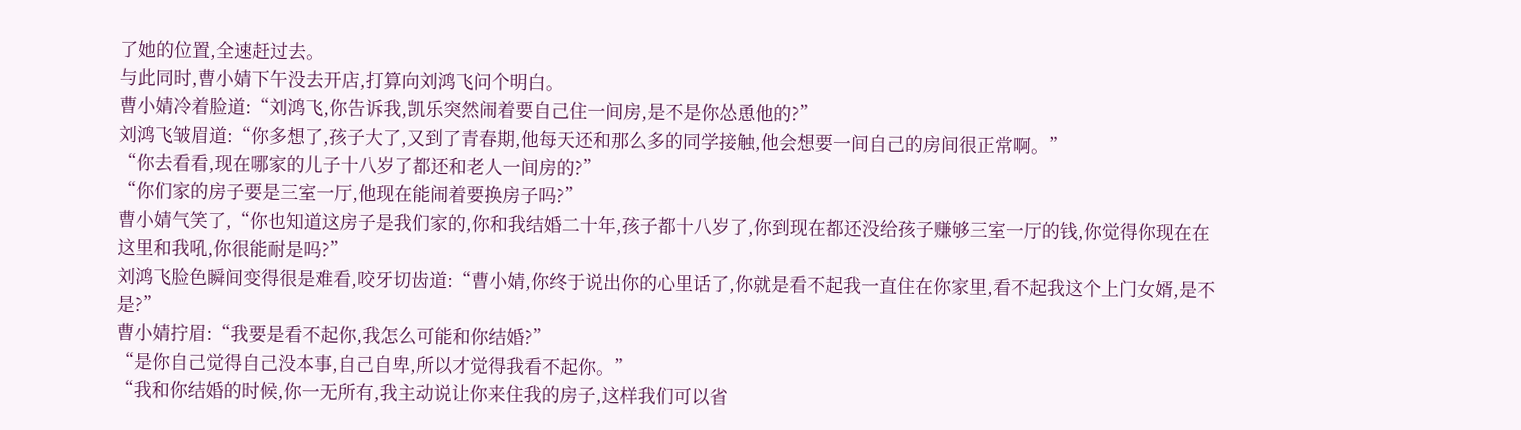了她的位置,全速赶过去。
与此同时,曹小婧下午没去开店,打算向刘鸿飞问个明白。
曹小婧冷着脸道:“刘鸿飞,你告诉我,凯乐突然闹着要自己住一间房,是不是你怂恿他的?”
刘鸿飞皱眉道:“你多想了,孩子大了,又到了青春期,他每天还和那么多的同学接触,他会想要一间自己的房间很正常啊。”
“你去看看,现在哪家的儿子十八岁了都还和老人一间房的?”
“你们家的房子要是三室一厅,他现在能闹着要换房子吗?”
曹小婧气笑了,“你也知道这房子是我们家的,你和我结婚二十年,孩子都十八岁了,你到现在都还没给孩子赚够三室一厅的钱,你觉得你现在在这里和我吼,你很能耐是吗?”
刘鸿飞脸色瞬间变得很是难看,咬牙切齿道:“曹小婧,你终于说出你的心里话了,你就是看不起我一直住在你家里,看不起我这个上门女婿,是不是?”
曹小婧拧眉:“我要是看不起你,我怎么可能和你结婚?”
“是你自己觉得自己没本事,自己自卑,所以才觉得我看不起你。”
“我和你结婚的时候,你一无所有,我主动说让你来住我的房子,这样我们可以省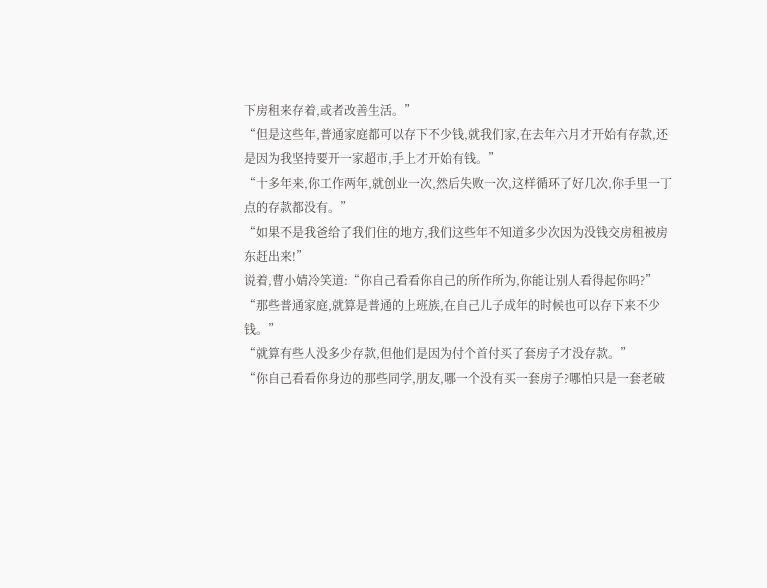下房租来存着,或者改善生活。”
“但是这些年,普通家庭都可以存下不少钱,就我们家,在去年六月才开始有存款,还是因为我坚持要开一家超市,手上才开始有钱。”
“十多年来,你工作两年,就创业一次,然后失败一次,这样循环了好几次,你手里一丁点的存款都没有。”
“如果不是我爸给了我们住的地方,我们这些年不知道多少次因为没钱交房租被房东赶出来!”
说着,曹小婧冷笑道:“你自己看看你自己的所作所为,你能让别人看得起你吗?”
“那些普通家庭,就算是普通的上班族,在自己儿子成年的时候也可以存下来不少钱。”
“就算有些人没多少存款,但他们是因为付个首付买了套房子才没存款。”
“你自己看看你身边的那些同学,朋友,哪一个没有买一套房子?哪怕只是一套老破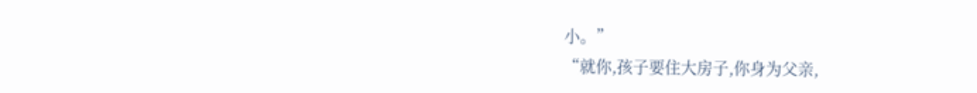小。”
“就你,孩子要住大房子,你身为父亲,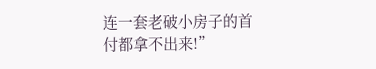连一套老破小房子的首付都拿不出来!”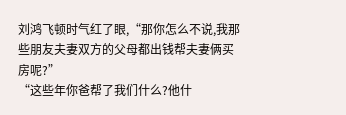刘鸿飞顿时气红了眼,“那你怎么不说,我那些朋友夫妻双方的父母都出钱帮夫妻俩买房呢?”
“这些年你爸帮了我们什么?他什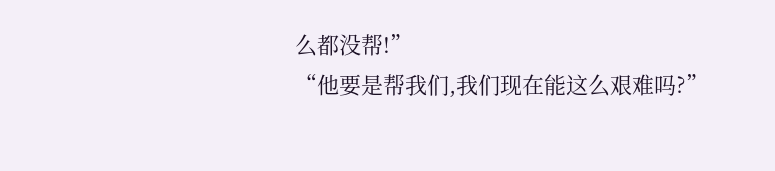么都没帮!”
“他要是帮我们,我们现在能这么艰难吗?”